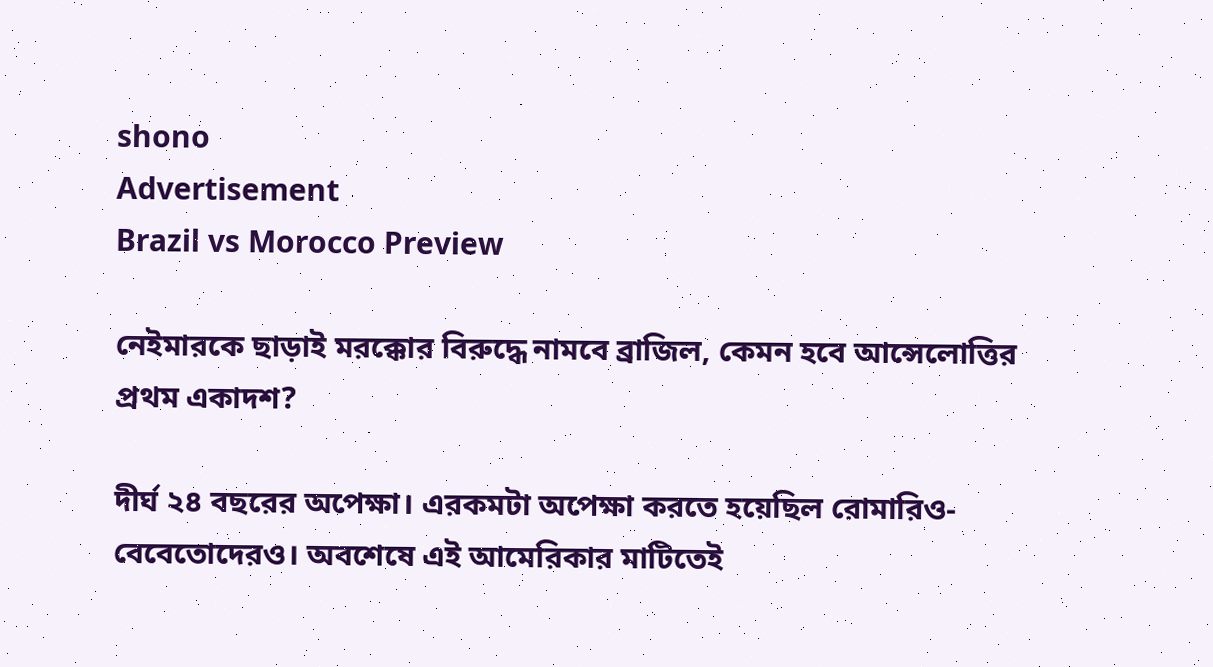shono
Advertisement
Brazil vs Morocco Preview

নেইমারকে ছাড়াই মরক্কোর বিরুদ্ধে নামবে ব্রাজিল, কেমন হবে আন্সেলোত্তির প্রথম একাদশ?

দীর্ঘ ২৪ বছরের অপেক্ষা। এরকমটা অপেক্ষা করতে হয়েছিল রোমারিও-বেবেতোদেরও। অবশেষে এই আমেরিকার মাটিতেই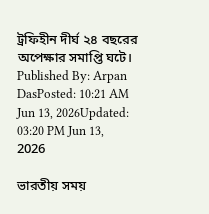ট্রফিহীন দীর্ঘ ২৪ বছরের অপেক্ষার সমাপ্তি ঘটে।
Published By: Arpan DasPosted: 10:21 AM Jun 13, 2026Updated: 03:20 PM Jun 13, 2026

ভারতীয় সময়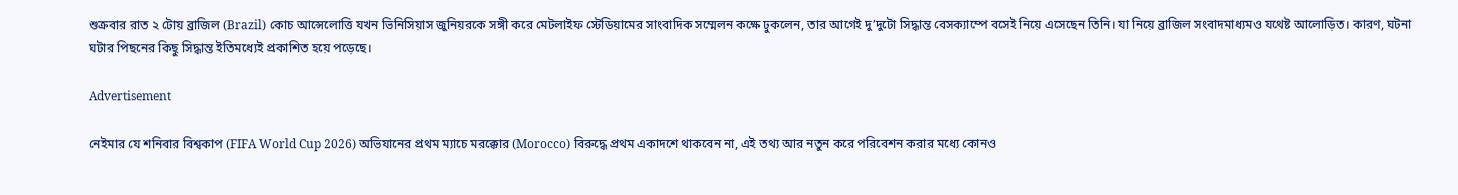শুক্রবার রাত ২ টোয় ব্রাজিল (Brazil) কোচ আন্সেলোত্তি যখন ভিনিসিয়াস জুনিয়রকে সঙ্গী করে মেটলাইফ স্টেডিয়ামের সাংবাদিক সম্মেলন কক্ষে ঢুকলেন, তার আগেই দু’দুটো সিদ্ধান্ত বেসক্যাম্পে বসেই নিয়ে এসেছেন তিনি। যা নিয়ে ব্রাজিল সংবাদমাধ্যমও যথেষ্ট আলোড়িত। কারণ, ঘটনা ঘটার পিছনের কিছু সিদ্ধান্ত ইতিমধ্যেই প্রকাশিত হয়ে পড়েছে।

Advertisement

নেইমার যে শনিবার বিশ্বকাপ (FIFA World Cup 2026) অভিযানের প্রথম ম্যাচে মরক্কোর (Morocco) বিরুদ্ধে প্রথম একাদশে থাকবেন না, এই তথ্য আর নতুন করে পরিবেশন করার মধ্যে কোনও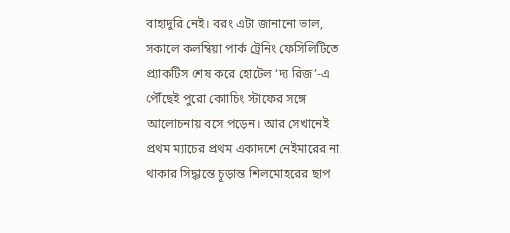বাহাদুরি নেই। বরং এটা জানানো ভাল, সকালে কলম্বিয়া পার্ক ট্রেনিং ফেসিলিটিতে প্র্যাকটিস শেষ করে হোটেল ‘দ্য রিজ’-এ পৌঁছেই পুরো কোাচিং স্টাফের সঙ্গে আলোচনায় বসে পড়েন। আর সেখানেই প্রথম ম্যাচের প্রথম একাদশে নেইমারের না থাকার সিদ্ধান্তে চূড়ান্ত শিলমোহরের ছাপ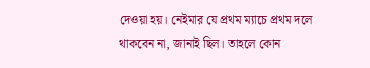দেওয়া হয়। নেইমার যে প্রথম ম্যাচে প্রথম দলে থাকবেন না, জানাই ছিল। তাহলে কোন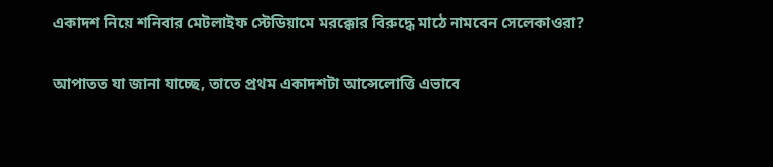একাদশ নিয়ে শনিবার মেটলাইফ স্টেডিয়ামে মরক্কোর বিরুদ্ধে মাঠে নামবেন সেলেকাওরা?

আপাতত যা জানা যাচ্ছে, তাতে প্রথম একাদশটা আন্সেলোত্তি এভাবে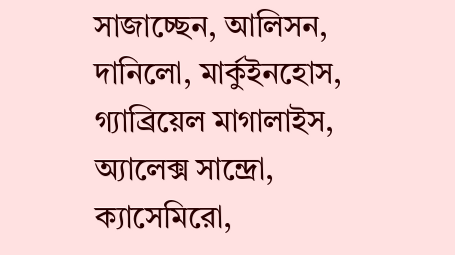সাজাচ্ছেন, আলিসন, দানিলো, মার্কুইনহোস, গ্যাব্রিয়েল মাগালাইস, অ্যালেক্স সান্দ্রো, ক্যাসেমিরো,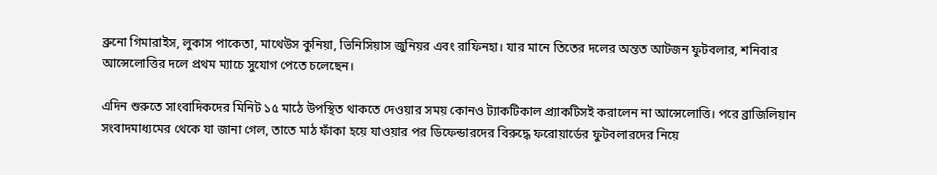ব্রুনো গিমারাইস, লুকাস পাকেতা, মাথেউস কুনিয়া, ভিনিসিয়াস জুনিয়র এবং রাফিনহা। যার মানে তিতের দলের অন্তত আটজন ফুটবলার, শনিবার আন্সেলোত্তির দলে প্রথম ম্যাচে সুযোগ পেতে চলেছেন।

এদিন শুরুতে সাংবাদিকদের মিনিট ১৫ মাঠে উপস্থিত থাকতে দেওয়ার সময় কোনও ট্যাকটিকাল প্র্যাকটিসই করালেন না আন্সেলোত্তি। পরে ব্রাজিলিয়ান সংবাদমাধ্যমের থেকে যা জানা গেল, তাতে মাঠ ফাঁকা হয়ে যাওয়ার পর ডিফেন্ডারদের বিরুদ্ধে ফরোয়ার্ডের ফুটবলারদের নিয়ে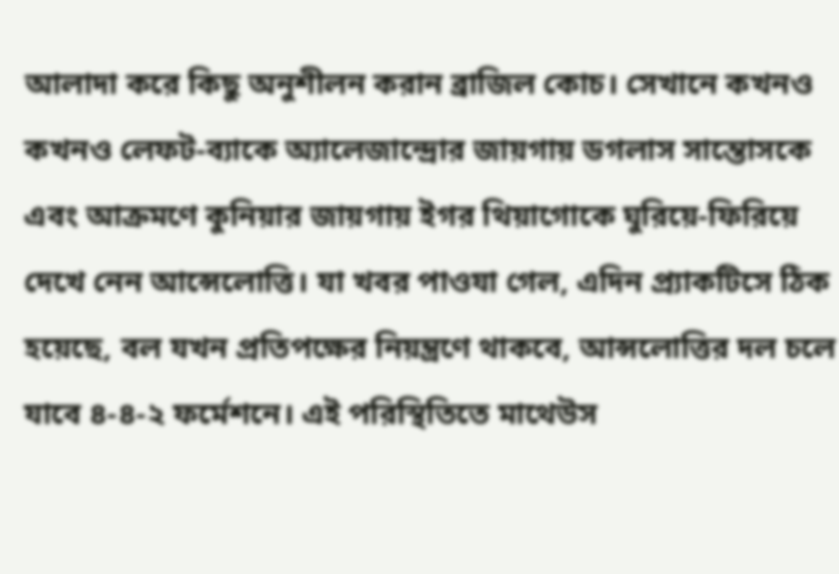আলাদা করে কিছু অনুশীলন করান ব্রাজিল কোচ। সেখানে কখনও কখনও লেফট-ব্যাকে অ্যালেজান্দ্রোর জায়গায় ডগলাস সান্তোসকে এবং আক্রমণে কুনিয়ার জায়গায় ইগর থিয়াগোকে ঘুরিয়ে-ফিরিয়ে দেখে নেন আন্সেলোত্তি। যা খবর পাওযা গেল, এদিন প্র্যাকটিসে ঠিক হয়েছে, বল যখন প্রতিপক্ষের নিয়ন্ত্রণে থাকবে, আন্সলোত্তির দল চলে যাবে ৪-৪-২ ফর্মেশনে। এই পরিস্থিতিতে মাথেউস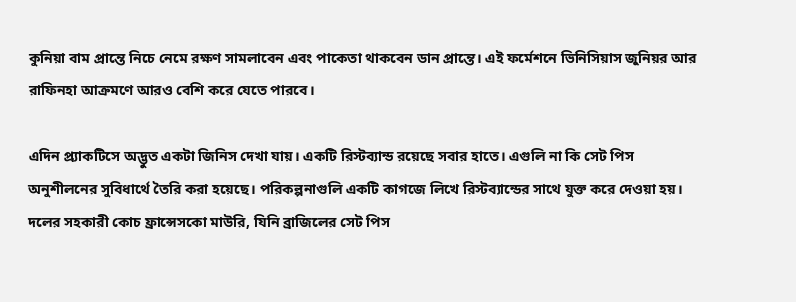কুনিয়া বাম প্রান্তে নিচে নেমে রক্ষণ সামলাবেন এবং পাকেতা থাকবেন ডান প্রান্তে। এই ফর্মেশনে ভিনিসিয়াস জুনিয়র আর রাফিনহা আক্রমণে আরও বেশি করে যেতে পারবে।

এদিন প্র্যাকটিসে অদ্ভুত একটা জিনিস দেখা যায়। একটি রিস্টব্যান্ড রয়েছে সবার হাতে। এগুলি না কি সেট পিস অনুশীলনের সুবিধার্থে তৈরি করা হয়েছে। পরিকল্পনাগুলি একটি কাগজে লিখে রিস্টব্যান্ডের সাথে যুক্ত করে দেওয়া হয়। দলের সহকারী কোচ ফ্রান্সেসকো মাউরি, যিনি ব্রাজিলের সেট পিস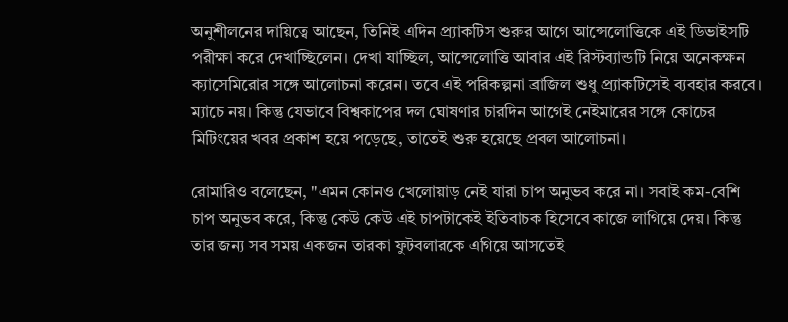অনুশীলনের দায়িত্বে আছেন, তিনিই এদিন প্র্যাকটিস শুরুর আগে আন্সেলোত্তিকে এই ডিভাইসটি পরীক্ষা করে দেখাচ্ছিলেন। দেখা যাচ্ছিল, আন্সেলোত্তি আবার এই রিস্টব্যান্ডটি নিয়ে অনেকক্ষন ক্যাসেমিরোর সঙ্গে আলোচনা করেন। তবে এই পরিকল্পনা ব্রাজিল শুধু প্র্যাকটিসেই ব্যবহার করবে। ম্যাচে নয়। কিন্তু যেভাবে বিশ্বকাপের দল ঘোষণার চারদিন আগেই নেইমারের সঙ্গে কোচের মিটিংয়ের খবর প্রকাশ হয়ে পড়েছে, তাতেই শুরু হয়েছে প্রবল আলোচনা।

রোমারিও বলেছেন, "এমন কোনও খেলোয়াড় নেই যারা চাপ অনুভব করে না। সবাই কম-বেশি চাপ অনুভব করে, কিন্তু কেউ কেউ এই চাপটাকেই ইতিবাচক হিসেবে কাজে লাগিয়ে দেয়। কিন্তু তার জন্য সব সময় একজন তারকা ফুটবলারকে এগিয়ে আসতেই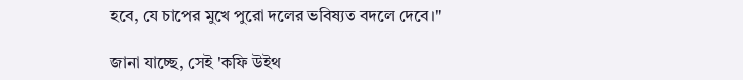হবে, যে চাপের মুখে পুরো দলের ভবিষ্যত বদলে দেবে।"

জানা যাচ্ছে, সেই 'কফি উইথ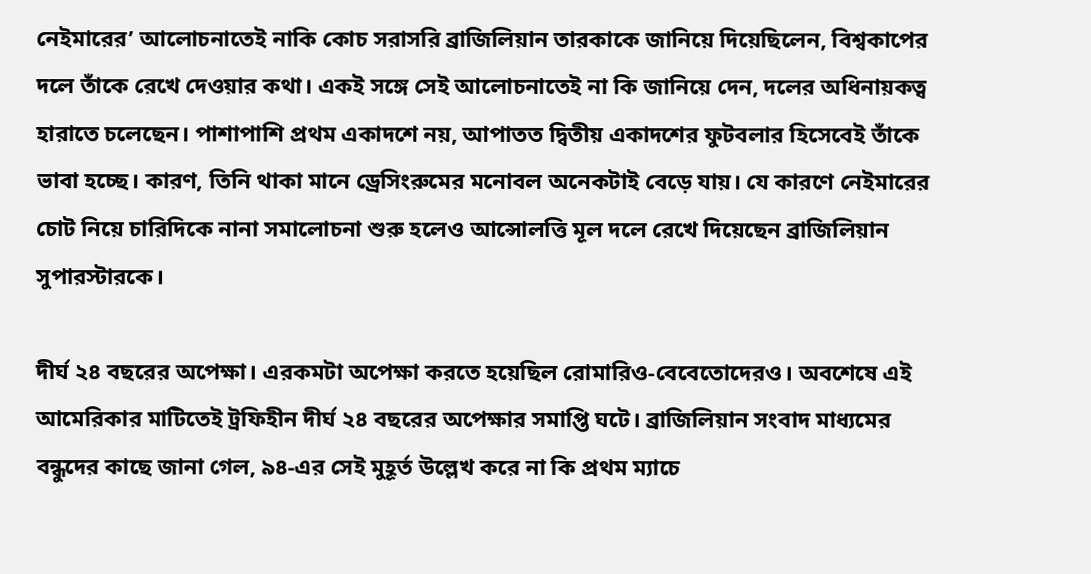নেইমারের’ আলোচনাতেই নাকি কোচ সরাসরি ব্রাজিলিয়ান তারকাকে জানিয়ে দিয়েছিলেন, বিশ্বকাপের দলে তাঁকে রেখে দেওয়ার কথা। একই সঙ্গে সেই আলোচনাতেই না কি জানিয়ে দেন, দলের অধিনায়কত্ব হারাতে চলেছেন। পাশাপাশি প্রথম একাদশে নয়, আপাতত দ্বিতীয় একাদশের ফুটবলার হিসেবেই তাঁকে ভাবা হচ্ছে। কারণ, তিনি থাকা মানে ড্রেসিংরুমের মনোবল অনেকটাই বেড়ে যায়। যে কারণে নেইমারের চোট নিয়ে চারিদিকে নানা সমালোচনা শুরু হলেও আন্সোলত্তি মূল দলে রেখে দিয়েছেন ব্রাজিলিয়ান সুপারস্টারকে।

দীর্ঘ ২৪ বছরের অপেক্ষা। এরকমটা অপেক্ষা করতে হয়েছিল রোমারিও-বেবেতোদেরও। অবশেষে এই আমেরিকার মাটিতেই ট্রফিহীন দীর্ঘ ২৪ বছরের অপেক্ষার সমাপ্তি ঘটে। ব্রাজিলিয়ান সংবাদ মাধ্যমের বন্ধুদের কাছে জানা গেল, ৯৪-এর সেই মুহূর্ত উল্লেখ করে না কি প্রথম ম্যাচে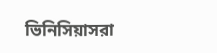ভিনিসিয়াসরা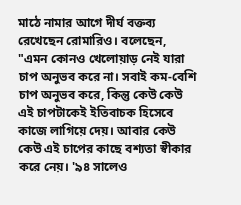মাঠে নামার আগে দীর্ঘ বক্তব্য রেখেছেন রোমারিও। বলেছেন, "এমন কোনও খেলোয়াড় নেই যারা চাপ অনুভব করে না। সবাই কম-বেশি চাপ অনুভব করে, কিন্তু কেউ কেউ এই চাপটাকেই ইতিবাচক হিসেবে কাজে লাগিয়ে দেয়। আবার কেউ কেউ এই চাপের কাছে বশ্যতা স্বীকার করে নেয়। '৯৪ সালেও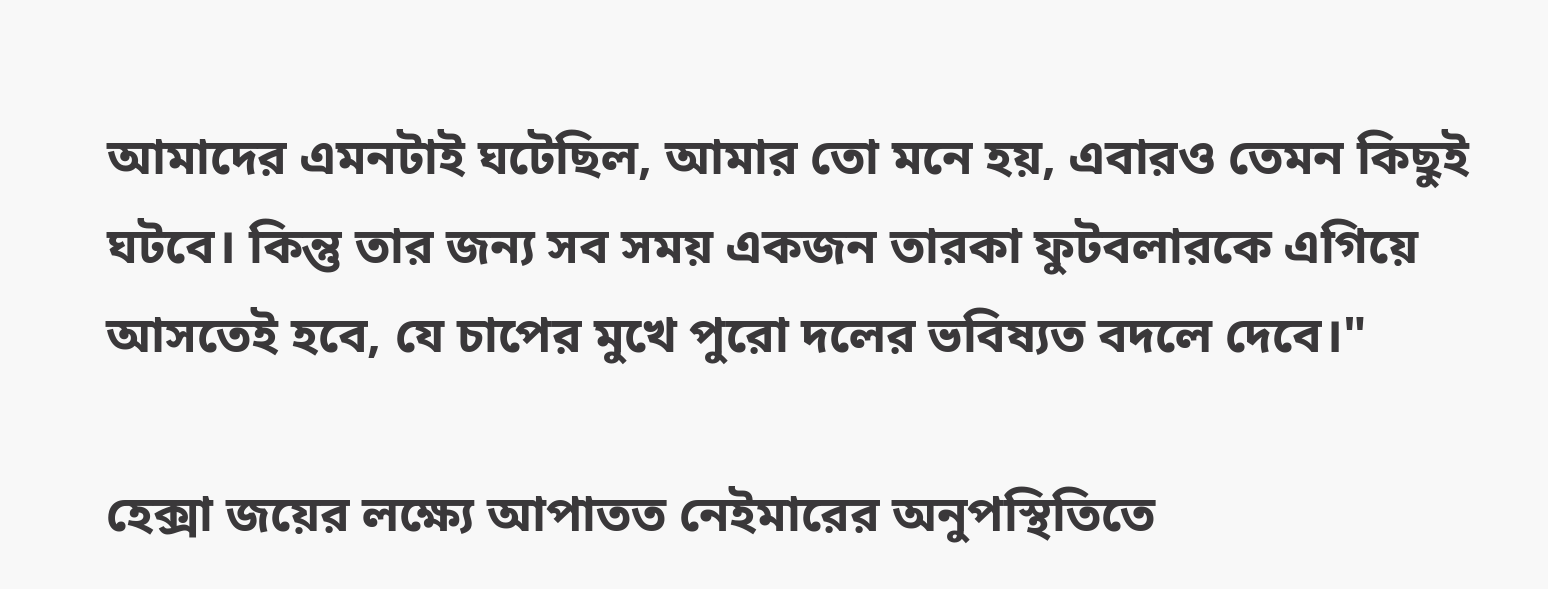আমাদের এমনটাই ঘটেছিল, আমার তো মনে হয়, এবারও তেমন কিছুই ঘটবে। কিন্তু তার জন্য সব সময় একজন তারকা ফুটবলারকে এগিয়ে আসতেই হবে, যে চাপের মুখে পুরো দলের ভবিষ্যত বদলে দেবে।"

হেক্সা জয়ের লক্ষ্যে আপাতত নেইমারের অনুপস্থিতিতে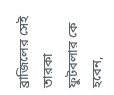ব্রাজিলের সেই তারকা ফুটবলার কে হবেন,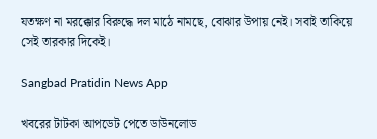যতক্ষণ না মরক্কোর বিরুদ্ধে দল মাঠে নামছে, বোঝার উপায় নেই। সবাই তাকিয়ে সেই তারকার দিকেই।

Sangbad Pratidin News App

খবরের টাটকা আপডেট পেতে ডাউনলোড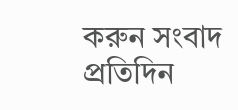করুন সংবাদ প্রতিদিন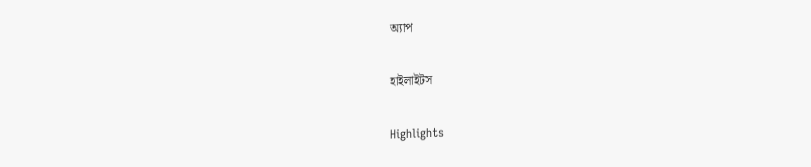অ্যাপ

হাইলাইটস

Highlights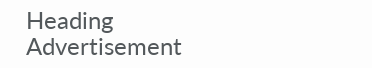Heading
Advertisement